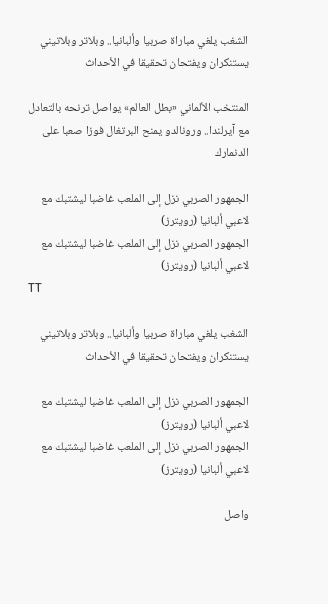الشغب يلغي مباراة صربيا وألبانيا.. وبلاتر وبلاتيني يستنكران ويفتحان تحقيقا في الأحداث

المنتخب الألماني «بطل العالم» يواصل ترنحه بالتعادل مع آيرلندا.. ورونالدو يمنح البرتغال فوزا صعبا على الدنمارك

الجمهور الصربي نزل إلى الملعب غاضبا ليشتبك مع لاعبي ألبانيا (رويترز)
الجمهور الصربي نزل إلى الملعب غاضبا ليشتبك مع لاعبي ألبانيا (رويترز)
TT

الشغب يلغي مباراة صربيا وألبانيا.. وبلاتر وبلاتيني يستنكران ويفتحان تحقيقا في الأحداث

الجمهور الصربي نزل إلى الملعب غاضبا ليشتبك مع لاعبي ألبانيا (رويترز)
الجمهور الصربي نزل إلى الملعب غاضبا ليشتبك مع لاعبي ألبانيا (رويترز)

واصل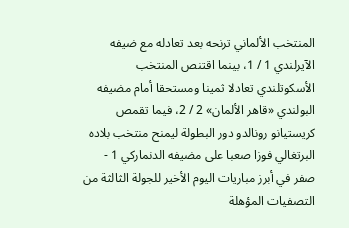المنتخب الألماني ترنحه بعد تعادله مع ضيفه الآيرلندي 1 / 1، بينما اقتنص المنتخب الأسكوتلندي تعادلا ثمينا ومستحقا أمام مضيفه البولندي «قاهر الألمان» 2 / 2، فيما تقمص كريستيانو رونالدو دور البطولة ليمنح منتخب بلاده البرتغالي فوزا صعبا على مضيفه الدنماركي 1 - صفر في أبرز مباريات اليوم الأخير للجولة الثالثة من التصفيات المؤهلة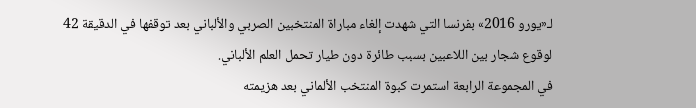لـ«يورو 2016» بفرنسا التي شهدت إلغاء مباراة المنتخبين الصربي والألباني بعد توقفها في الدقيقة 42 لوقوع شجار بين اللاعبين بسبب طائرة دون طيار تحمل العلم الألباني.
في المجموعة الرابعة استمرت كبوة المنتخب الألماني بعد هزيمته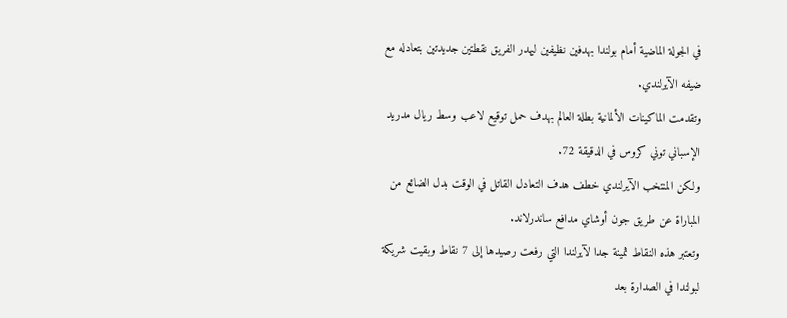في الجولة الماضية أمام بولندا بهدفين نظيفين ليهدر الفريق نقطتين جديدتين بتعادله مع ضيفه الآيرلندي.
وتقدمت الماكينات الألمانية بطلة العالم بهدف حمل توقيع لاعب وسط ريال مدريد الإسباني توني كروس في الدقيقة 72.
ولكن المنتخب الآيرلندي خطف هدف التعادل القاتل في الوقت بدل الضائع من المباراة عن طريق جون أوشاي مدافع ساندرلاند.
وتعتبر هذه النقاط ثمينة جدا لآيرلندا التي رفعت رصيدها إلى 7 نقاط وبقيت شريكة لبولندا في الصدارة بعد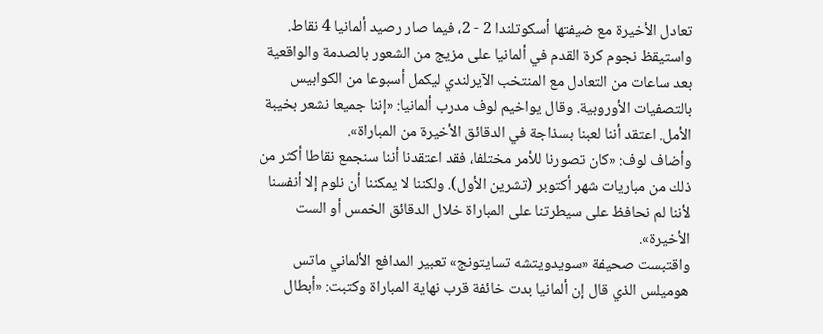تعادل الأخيرة مع ضيفتها أسكوتلندا 2 - 2، فيما صار رصيد ألمانيا 4 نقاط.
واستيقظ نجوم كرة القدم في ألمانيا على مزيج من الشعور بالصدمة والواقعية بعد ساعات من التعادل مع المنتخب الآيرلندي ليكمل أسبوعا من الكوابيس بالتصفيات الأوروبية. وقال يواخيم لوف مدرب ألمانيا: «إننا جميعا نشعر بخيبة الأمل. اعتقد أننا لعبنا بسذاجة في الدقائق الأخيرة من المباراة».
وأضاف لوف: «كان تصورنا للأمر مختلفا، فقد اعتقدنا أننا سنجمع نقاطا أكثر من ذلك من مباريات شهر أكتوبر (تشرين الأول). ولكننا لا يمكننا أن نلوم إلا أنفسنا لأننا لم نحافظ على سيطرتنا على المباراة خلال الدقائق الخمس أو الست الأخيرة».
واقتبست صحيفة «سويدويتشه تسايتونج» تعبير المدافع الألماني ماتس هوميلس الذي قال إن ألمانيا بدت خائفة قرب نهاية المباراة وكتبت: «أبطال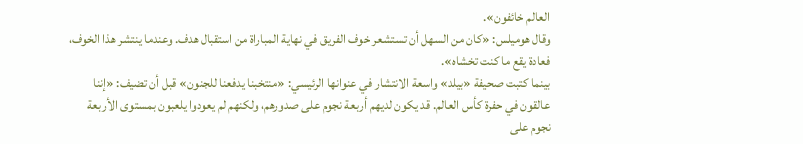العالم خائفون».
وقال هوميلس: «كان من السهل أن تستشعر خوف الفريق في نهاية المباراة من استقبال هدف. وعندما ينتشر هذا الخوف، فعادة يقع ما كنت تخشاه».
بينما كتبت صحيفة «بيلد» واسعة الانتشار في عنوانها الرئيسي: «منتخبنا يدفعنا للجنون» قبل أن تضيف: «إننا عالقون في حفرة كأس العالم. قد يكون لديهم أربعة نجوم على صدورهم، ولكنهم لم يعودوا يلعبون بمستوى الأربعة نجوم على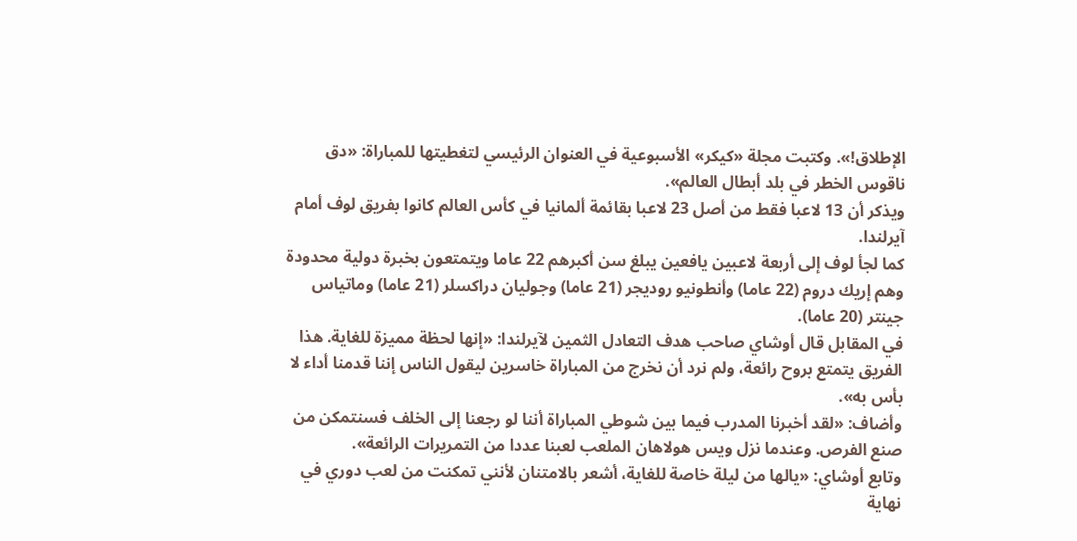الإطلاق!». وكتبت مجلة «كيكر» الأسبوعية في العنوان الرئيسي لتغطيتها للمباراة: «دق ناقوس الخطر في بلد أبطال العالم».
ويذكر أن 13 لاعبا فقط من أصل 23 لاعبا بقائمة ألمانيا في كأس العالم كانوا بفريق لوف أمام آيرلندا.
كما لجأ لوف إلى أربعة لاعبين يافعين يبلغ سن أكبرهم 22 عاما ويتمتعون بخبرة دولية محدودة وهم إريك دروم (22 عاما) وأنطونيو روديجر (21 عاما) وجوليان دراكسلر (21 عاما) وماتياس جينتر (20 عاما).
في المقابل قال أوشاي صاحب هدف التعادل الثمين لآيرلندا: «إنها لحظة مميزة للغاية. هذا الفريق يتمتع بروح رائعة، ولم نرد أن نخرج من المباراة خاسرين ليقول الناس إننا قدمنا أداء لا بأس به».
وأضاف: «لقد أخبرنا المدرب فيما بين شوطي المباراة أننا لو رجعنا إلى الخلف فسنتمكن من صنع الفرص. وعندما نزل ويس هولاهان الملعب لعبنا عددا من التمريرات الرائعة».
وتابع أوشاي: «يالها من ليلة خاصة للغاية، أشعر بالامتنان لأنني تمكنت من لعب دوري في نهاية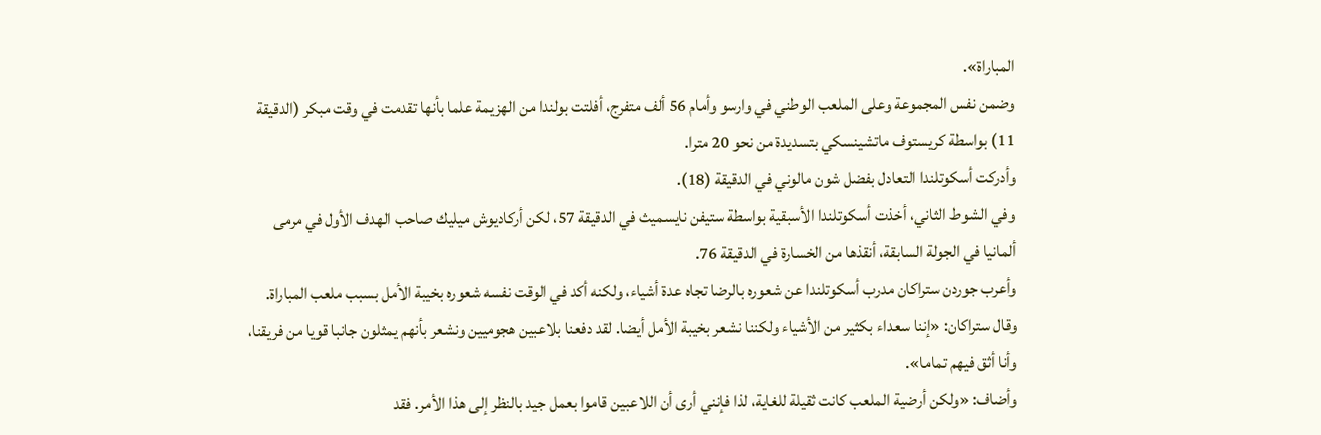المباراة».
وضمن نفس المجموعة وعلى الملعب الوطني في وارسو وأمام 56 ألف متفرج، أفلتت بولندا من الهزيمة علما بأنها تقدمت في وقت مبكر (الدقيقة 11) بواسطة كريستوف ماتشينسكي بتسديدة من نحو 20 مترا.
وأدركت أسكوتلندا التعادل بفضل شون مالوني في الدقيقة (18).
وفي الشوط الثاني، أخذت أسكوتلندا الأسبقية بواسطة ستيفن نايسميث في الدقيقة 57، لكن أركاديوش ميليك صاحب الهدف الأول في مرمى ألمانيا في الجولة السابقة، أنقذها من الخسارة في الدقيقة 76.
وأعرب جوردن ستراكان مدرب أسكوتلندا عن شعوره بالرضا تجاه عدة أشياء، ولكنه أكد في الوقت نفسه شعوره بخيبة الأمل بسبب ملعب المباراة.
وقال ستراكان: «إننا سعداء بكثير من الأشياء ولكننا نشعر بخيبة الأمل أيضا. لقد دفعنا بلاعبين هجوميين ونشعر بأنهم يمثلون جانبا قويا من فريقنا، وأنا أثق فيهم تماما».
وأضاف: «ولكن أرضية الملعب كانت ثقيلة للغاية، لذا فإنني أرى أن اللاعبين قاموا بعمل جيد بالنظر إلى هذا الأمر. فقد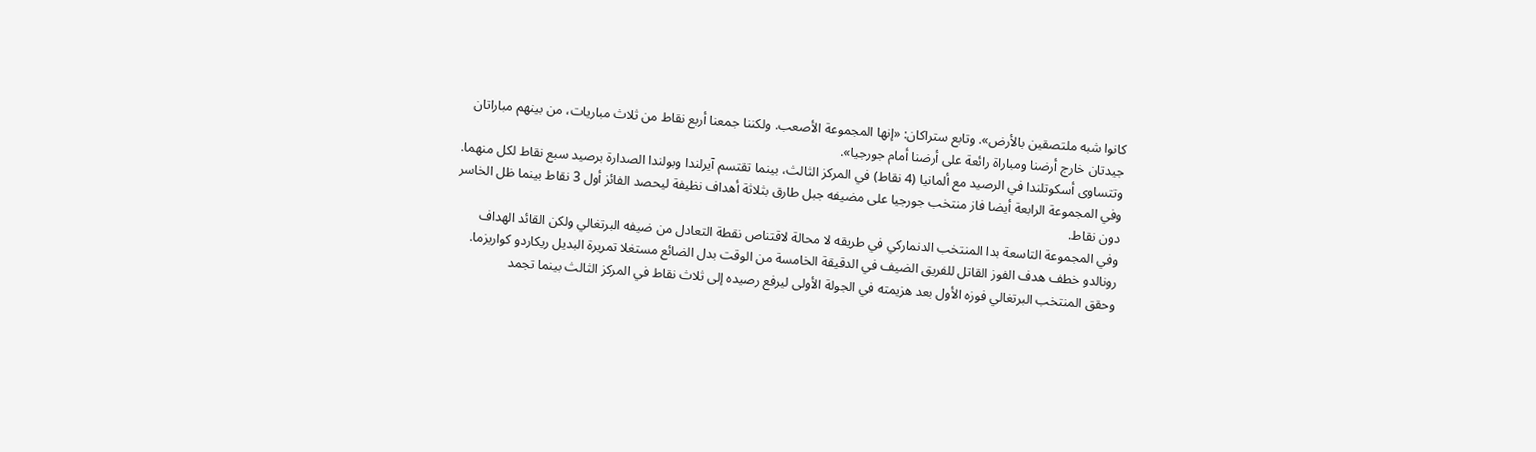كانوا شبه ملتصقين بالأرض». وتابع ستراكان: «إنها المجموعة الأصعب. ولكننا جمعنا أربع نقاط من ثلاث مباريات، من بينهم مباراتان جيدتان خارج أرضنا ومباراة رائعة على أرضنا أمام جورجيا».
وتتساوى أسكوتلندا في الرصيد مع ألمانيا (4 نقاط) في المركز الثالث، بينما تقتسم آيرلندا وبولندا الصدارة برصيد سبع نقاط لكل منهما. وفي المجموعة الرابعة أيضا فاز منتخب جورجيا على مضيفه جبل طارق بثلاثة أهداف نظيفة ليحصد الفائز أول 3 نقاط بينما ظل الخاسر دون نقاط.
وفي المجموعة التاسعة بدا المنتخب الدنماركي في طريقه لا محالة لاقتناص نقطة التعادل من ضيفه البرتغالي ولكن القائد الهداف رونالدو خطف هدف الفوز القاتل للفريق الضيف في الدقيقة الخامسة من الوقت بدل الضائع مستغلا تمريرة البديل ريكاردو كواريزما.
وحقق المنتخب البرتغالي فوزه الأول بعد هزيمته في الجولة الأولى ليرفع رصيده إلى ثلاث نقاط في المركز الثالث بينما تجمد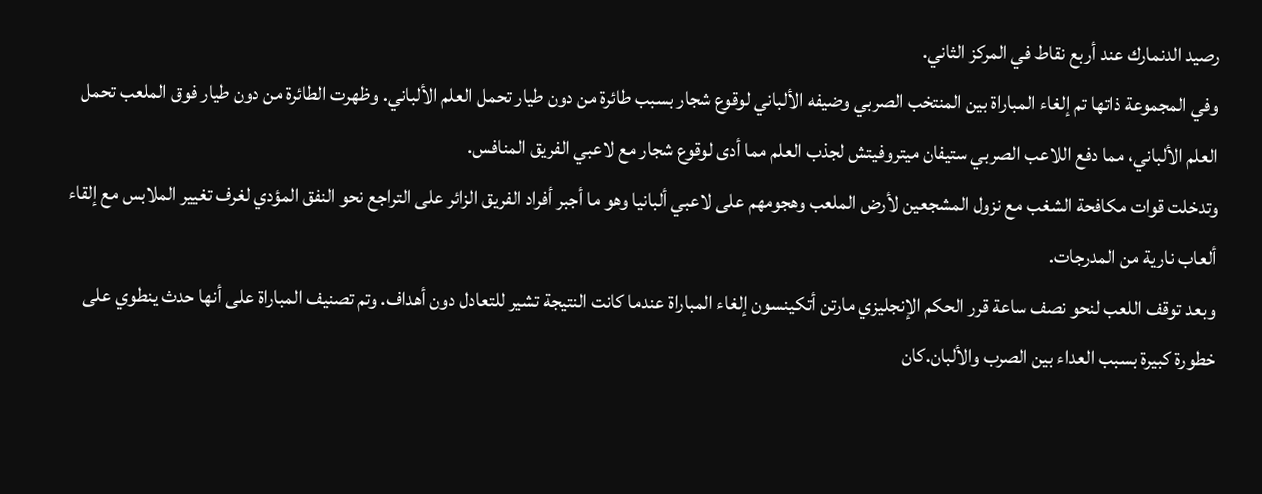رصيد الدنمارك عند أربع نقاط في المركز الثاني.
وفي المجموعة ذاتها تم إلغاء المباراة بين المنتخب الصربي وضيفه الألباني لوقوع شجار بسبب طائرة من دون طيار تحمل العلم الألباني. وظهرت الطائرة من دون طيار فوق الملعب تحمل العلم الألباني، مما دفع اللاعب الصربي ستيفان ميتروفيتش لجذب العلم مما أدى لوقوع شجار مع لاعبي الفريق المنافس.
وتدخلت قوات مكافحة الشغب مع نزول المشجعين لأرض الملعب وهجومهم على لاعبي ألبانيا وهو ما أجبر أفراد الفريق الزائر على التراجع نحو النفق المؤدي لغرف تغيير الملابس مع إلقاء ألعاب نارية من المدرجات.
وبعد توقف اللعب لنحو نصف ساعة قرر الحكم الإنجليزي مارتن أتكينسون إلغاء المباراة عندما كانت النتيجة تشير للتعادل دون أهداف. وتم تصنيف المباراة على أنها حدث ينطوي على خطورة كبيرة بسبب العداء بين الصرب والألبان.كان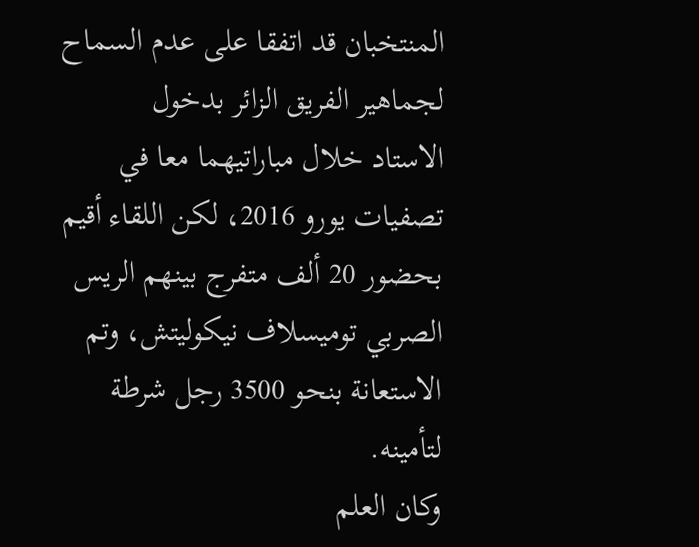المنتخبان قد اتفقا على عدم السماح لجماهير الفريق الزائر بدخول
الاستاد خلال مباراتيهما معا في تصفيات يورو 2016، لكن اللقاء أقيم بحضور 20 ألف متفرج بينهم الريس الصربي توميسلاف نيكوليتش، وتم الاستعانة بنحو 3500 رجل شرطة لتأمينه.
وكان العلم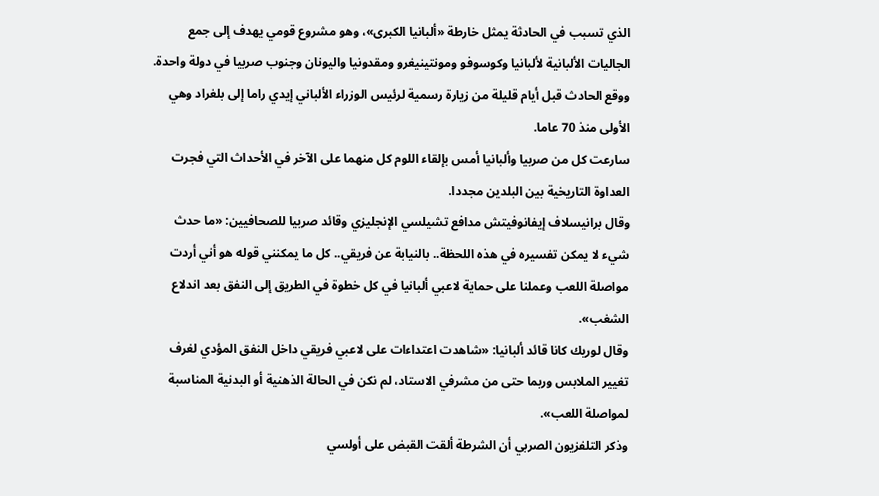الذي تسبب في الحادثة يمثل خارطة «ألبانيا الكبرى»، وهو مشروع قومي يهدف إلى جمع الجاليات الألبانية لألبانيا وكوسوفو ومونتينيغرو ومقدونيا واليونان وجنوب صربيا في دولة واحدة. ووقع الحادث قبل أيام قليلة من زيارة رسمية لرئيس الوزراء الألباني إيدي راما إلى بلغراد وهي الأولى منذ 70 عاما.
سارعت كل من صربيا وألبانيا أمس بإلقاء اللوم كل منهما على الآخر في الأحداث التي فجرت العداوة التاريخية بين البلدين مجددا.
وقال برانيسلاف إيفانوفيتش مدافع تشيلسي الإنجليزي وقائد صربيا للصحافيين: «ما حدث شيء لا يمكن تفسيره في هذه اللحظة.. بالنيابة عن فريقي.. كل ما يمكنني قوله هو أني أردت مواصلة اللعب وعملنا على حماية لاعبي ألبانيا في كل خطوة في الطريق إلى النفق بعد اندلاع الشغب».
وقال لوريك كانا قائد ألبانيا: «شاهدت اعتداءات على لاعبي فريقي داخل النفق المؤدي لغرف تغيير الملابس وربما حتى من مشرفي الاستاد، لم نكن في الحالة الذهنية أو البدنية المناسبة لمواصلة اللعب».
وذكر التلفزيون الصربي أن الشرطة ألقت القبض على أولسي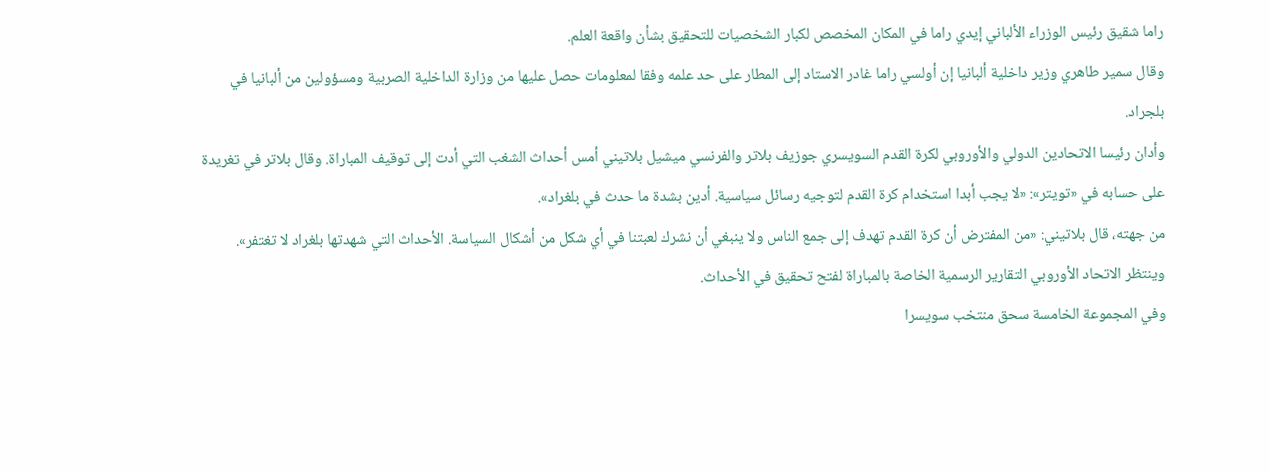راما شقيق رئيس الوزراء الألباني إيدي راما في المكان المخصص لكبار الشخصيات للتحقيق بشأن واقعة العلم.
وقال سمير طاهري وزير داخلية ألبانيا إن أولسي راما غادر الاستاد إلى المطار على حد علمه وفقا لمعلومات حصل عليها من وزارة الداخلية الصربية ومسؤولين من ألبانيا في بلجراد.
وأدان رئيسا الاتحادين الدولي والأوروبي لكرة القدم السويسري جوزيف بلاتر والفرنسي ميشيل بلاتيني أمس أحداث الشغب التي أدت إلى توقيف المباراة. وقال بلاتر في تغريدة على حسابه في «تويتر»: «لا يجب أبدا استخدام كرة القدم لتوجيه رسائل سياسية. أدين بشدة ما حدث في بلغراد».
من جهته، قال بلاتيني: «من المفترض أن كرة القدم تهدف إلى جمع الناس ولا ينبغي أن نشرك لعبتنا في أي شكل من أشكال السياسة. الأحداث التي شهدتها بلغراد لا تغتفر». وينتظر الاتحاد الأوروبي التقارير الرسمية الخاصة بالمباراة لفتح تحقيق في الأحداث.
وفي المجموعة الخامسة سحق منتخب سويسرا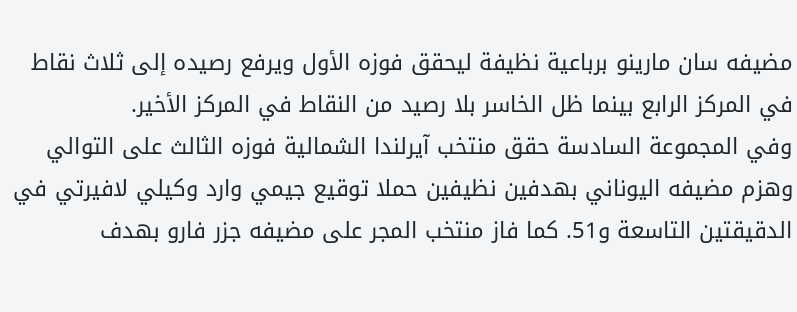مضيفه سان مارينو برباعية نظيفة ليحقق فوزه الأول ويرفع رصيده إلى ثلاث نقاط في المركز الرابع بينما ظل الخاسر بلا رصيد من النقاط في المركز الأخير.
وفي المجموعة السادسة حقق منتخب آيرلندا الشمالية فوزه الثالث على التوالي وهزم مضيفه اليوناني بهدفين نظيفين حملا توقيع جيمي وارد وكيلي لافيرتي في الدقيقتين التاسعة و51. كما فاز منتخب المجر على مضيفه جزر فارو بهدف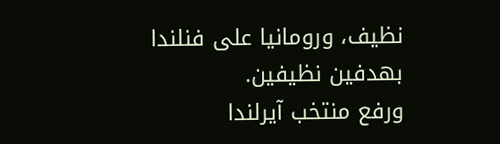نظيف، ورومانيا على فنلندا بهدفين نظيفين.
ورفع منتخب آيرلندا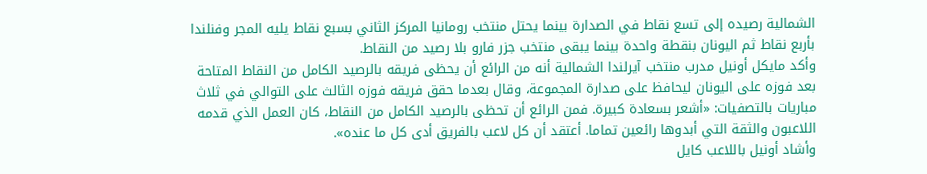الشمالية رصيده إلى تسع نقاط في الصدارة بينما يحتل منتخب رومانيا المركز الثاني بسبع نقاط يليه المجر وفنلندا بأربع نقاط ثم اليونان بنقطة واحدة بينما يبقى منتخب جزر فارو بلا رصيد من النقاط.
وأكد مايكل أونيل مدرب منتخب آيرلندا الشمالية أنه من الرائع أن يحظى فريقه بالرصيد الكامل من النقاط المتاحة بعد فوزه على اليونان ليحافظ على صدارة المجموعة، وقال بعدما حقق فريقه فوزه الثالث على التوالي في ثلاث مباريات بالتصفيات: «أشعر بسعادة كبيرة. فمن الرائع أن تحظى بالرصيد الكامل من النقاط، كان العمل الذي قدمه اللاعبون والثقة التي أبدوها رائعين تماما. أعتقد أن كل لاعب بالفريق أدى كل ما عنده».
وأشاد أونيل باللاعب كايل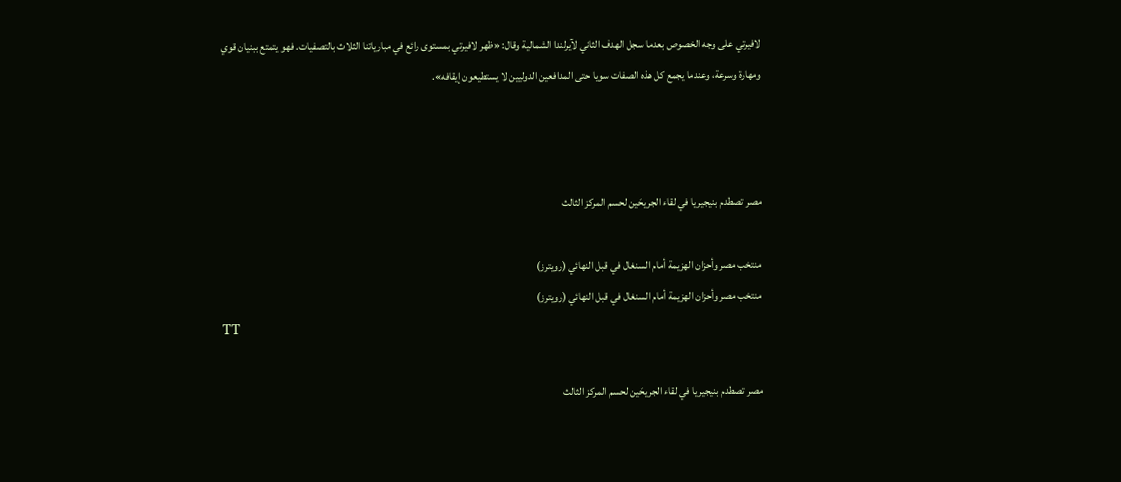لافيرتي على وجه الخصوص بعدما سجل الهدف الثاني لآيرلندا الشمالية وقال: «ظهر لافيرتي بمستوى رائع في مبارياتنا الثلاث بالتصفيات. فهو يتمتع ببنيان قوي ومهارة وسرعة، وعندما يجمع كل هذه الصفات سويا حتى المدافعين الدوليين لا يستطيعون إيقافه».



مصر تصطدم بنيجيريا في لقاء الجريحَين لحسم المركز الثالث

منتخب مصر وأحزان الهزيمة أمام السنغال في قبل النهائي (رويترز)
منتخب مصر وأحزان الهزيمة أمام السنغال في قبل النهائي (رويترز)
TT

مصر تصطدم بنيجيريا في لقاء الجريحَين لحسم المركز الثالث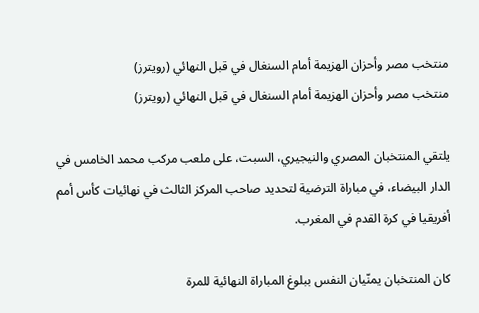منتخب مصر وأحزان الهزيمة أمام السنغال في قبل النهائي (رويترز)
منتخب مصر وأحزان الهزيمة أمام السنغال في قبل النهائي (رويترز)

يلتقي المنتخبان المصري والنيجيري، السبت، على ملعب مركب محمد الخامس في الدار البيضاء، في مباراة الترضية لتحديد صاحب المركز الثالث في نهائيات كأس أمم أفريقيا في كرة القدم في المغرب.

كان المنتخبان يمنّيان النفس ببلوغ المباراة النهائية للمرة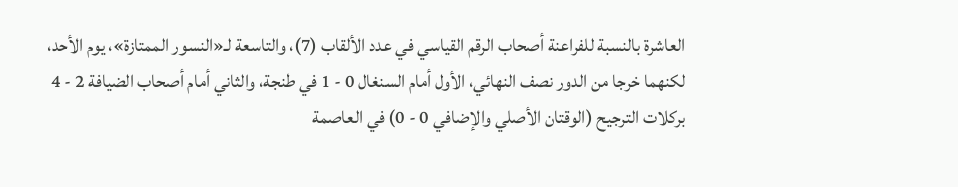العاشرة بالنسبة للفراعنة أصحاب الرقم القياسي في عدد الألقاب (7)، والتاسعة لـ«النسور الممتازة»، يوم الأحد، لكنهما خرجا من الدور نصف النهائي، الأول أمام السنغال 0 - 1 في طنجة، والثاني أمام أصحاب الضيافة 2 - 4 بركلات الترجيح (الوقتان الأصلي والإضافي 0 - 0) في العاصمة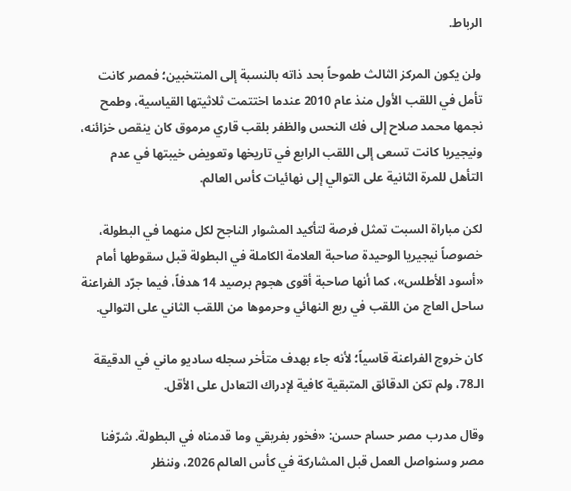الرباط.

ولن يكون المركز الثالث طموحاً بحد ذاته بالنسبة إلى المنتخبين؛ فمصر كانت تأمل في اللقب الأول منذ عام 2010 عندما اختتمت ثلاثيتها القياسية، وطمح نجمها محمد صلاح إلى فك النحس والظفر بلقب قاري مرموق كان ينقص خزائنه، ونيجيريا كانت تسعى إلى اللقب الرابع في تاريخها وتعويض خيبتها في عدم التأهل للمرة الثانية على التوالي إلى نهائيات كأس العالم.

لكن مباراة السبت تمثل فرصة لتأكيد المشوار الناجح لكل منهما في البطولة، خصوصاً نيجيريا الوحيدة صاحبة العلامة الكاملة في البطولة قبل سقوطها أمام «أسود الأطلس»، كما أنها صاحبة أقوى هجوم برصيد 14 هدفاً، فيما جرّد الفراعنة ساحل العاج من اللقب في ربع النهائي وحرموها من اللقب الثاني على التوالي.

كان خروج الفراعنة قاسياً؛ لأنه جاء بهدف متأخر سجله ساديو ماني في الدقيقة الـ78، ولم تكن الدقائق المتبقية كافية لإدراك التعادل على الأقل.

وقال مدرب مصر حسام حسن: «فخور بفريقي وما قدمناه في البطولة. شرّفنا مصر وسنواصل العمل قبل المشاركة في كأس العالم 2026، وننظر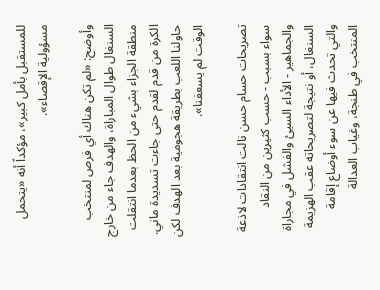للمستقبل بأمل كبير»، مؤكداً أنه «يتحمل مسؤولية الإقصاء».

وأوضح: «لم تكن هناك أي فرص لمنتخب السنغال طوال المباراة، والهدف جاء من خارج منطقة الجزاء بشيء من الحظ بعدما انتقلت الكرة من قدم لقدم حتى جاءت تسديدة ماني. حاولنا اللعب بطريقة هجومية بعد الهدف لكن الوقت لم يسعفنا».

تصريحات حسام حسن نالت انتقادات لاذعة سواء بسبب - حسب كثيرين من النقاد والجماهير - الأداء السيئ والفشل في مجاراة السنغال، أو نتيجة لتصريحاته عقب الهزيمة والتي تحدث فيها عن سوء أوضاع إقامة المنتخب في طنجة، وغياب العدالة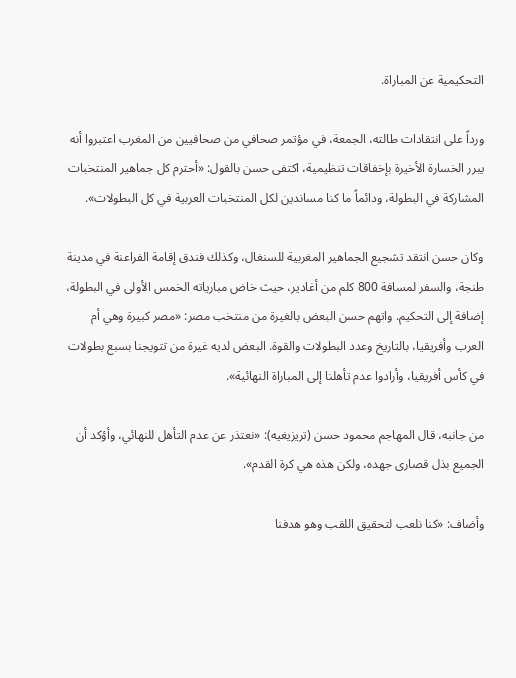التحكيمية عن المباراة.

ورداً على انتقادات طالته، الجمعة، في مؤتمر صحافي من صحافيين من المغرب اعتبروا أنه يبرر الخسارة الأخيرة بإخفاقات تنظيمية، اكتفى حسن بالقول: «أحترم كل جماهير المنتخبات المشاركة في البطولة، ودائماً ما كنا مساندين لكل المنتخبات العربية في كل البطولات».

وكان حسن انتقد تشجيع الجماهير المغربية للسنغال، وكذلك فندق إقامة الفراعنة في مدينة طنجة، والسفر لمسافة 800 كلم من أغادير، حيث خاض مبارياته الخمس الأولى في البطولة، إضافة إلى التحكيم. واتهم حسن البعض بالغيرة من منتخب مصر: «مصر كبيرة وهي أم العرب وأفريقيا، بالتاريخ وعدد البطولات والقوة. البعض لديه غيرة من تتويجنا بسبع بطولات في كأس أفريقيا، وأرادوا عدم تأهلنا إلى المباراة النهائية».

من جانبه، قال المهاجم محمود حسن (تريزيغيه): «نعتذر عن عدم التأهل للنهائي، وأؤكد أن الجميع بذل قصارى جهده، ولكن هذه هي كرة القدم».

وأضاف: «كنا نلعب لتحقيق اللقب وهو هدفنا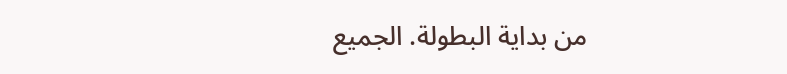من بداية البطولة. الجميع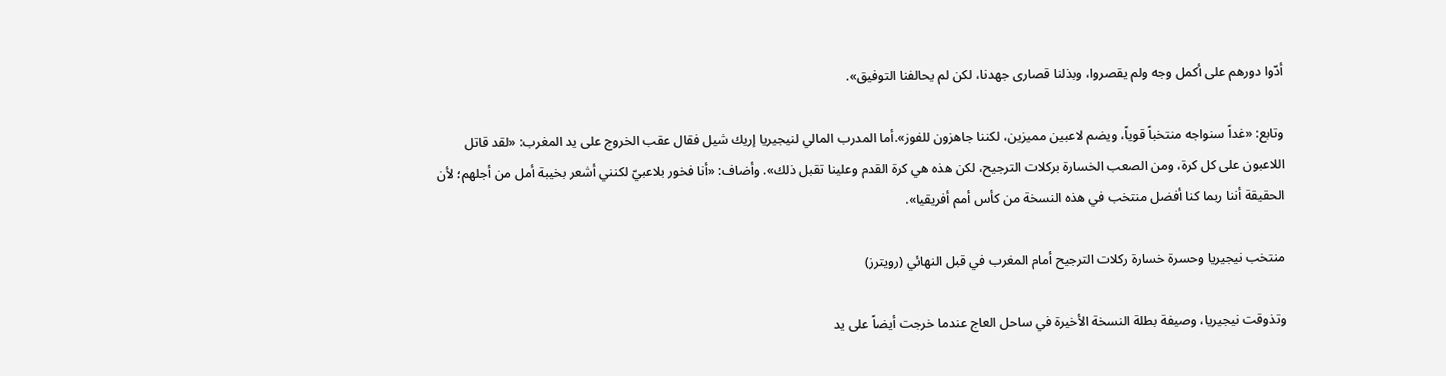أدّوا دورهم على أكمل وجه ولم يقصروا، وبذلنا قصارى جهدنا، لكن لم يحالفنا التوفيق».

وتابع: «غداً سنواجه منتخباً قوياً، ويضم لاعبين مميزين، لكننا جاهزون للفوز».أما المدرب المالي لنيجيريا إريك شيل فقال عقب الخروج على يد المغرب: «لقد قاتل اللاعبون على كل كرة، ومن الصعب الخسارة بركلات الترجيح، لكن هذه هي كرة القدم وعلينا تقبل ذلك». وأضاف: «أنا فخور بلاعبيّ لكنني أشعر بخيبة أمل من أجلهم؛ لأن الحقيقة أننا ربما كنا أفضل منتخب في هذه النسخة من كأس أمم أفريقيا».

منتخب نيجيريا وحسرة خسارة ركلات الترجيح أمام المغرب في قبل النهائي (رويترز)

وتذوقت نيجيريا، وصيفة بطلة النسخة الأخيرة في ساحل العاج عندما خرجت أيضاً على يد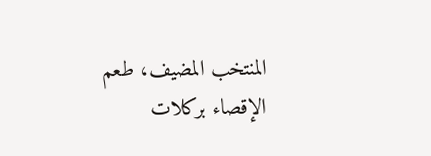المنتخب المضيف، طعم الإقصاء بركلات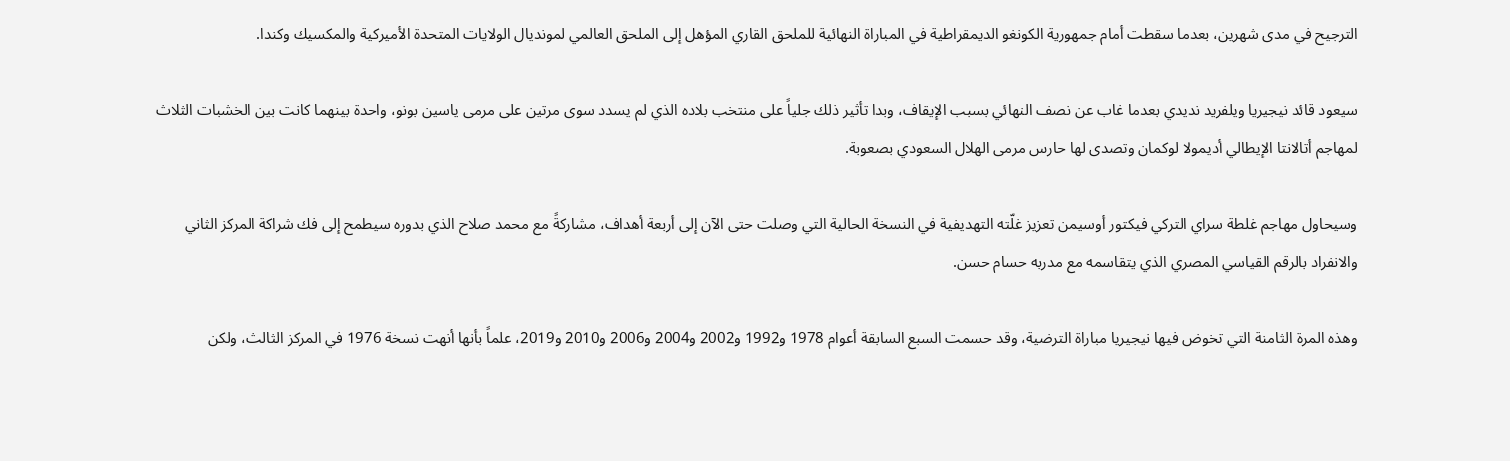الترجيح في مدى شهرين، بعدما سقطت أمام جمهورية الكونغو الديمقراطية في المباراة النهائية للملحق القاري المؤهل إلى الملحق العالمي لمونديال الولايات المتحدة الأميركية والمكسيك وكندا.

سيعود قائد نيجيريا ويلفريد نديدي بعدما غاب عن نصف النهائي بسبب الإيقاف، وبدا تأثير ذلك جلياً على منتخب بلاده الذي لم يسدد سوى مرتين على مرمى ياسين بونو، واحدة بينهما كانت بين الخشبات الثلاث لمهاجم أتالانتا الإيطالي أديمولا لوكمان وتصدى لها حارس مرمى الهلال السعودي بصعوبة.

وسيحاول مهاجم غلطة سراي التركي فيكتور أوسيمن تعزيز غلّته التهديفية في النسخة الحالية التي وصلت حتى الآن إلى أربعة أهداف، مشاركةً مع محمد صلاح الذي بدوره سيطمح إلى فك شراكة المركز الثاني والانفراد بالرقم القياسي المصري الذي يتقاسمه مع مدربه حسام حسن.

وهذه المرة الثامنة التي تخوض فيها نيجيريا مباراة الترضية، وقد حسمت السبع السابقة أعوام 1978 و1992 و2002 و2004 و2006 و2010 و2019، علماً بأنها أنهت نسخة 1976 في المركز الثالث، ولكن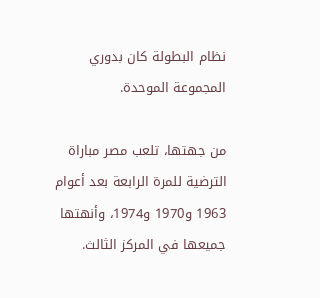نظام البطولة كان بدوري المجموعة الموحدة.

من جهتها، تلعب مصر مباراة الترضية للمرة الرابعة بعد أعوام 1963 و1970 و1974، وأنهتها جميعها في المركز الثالث.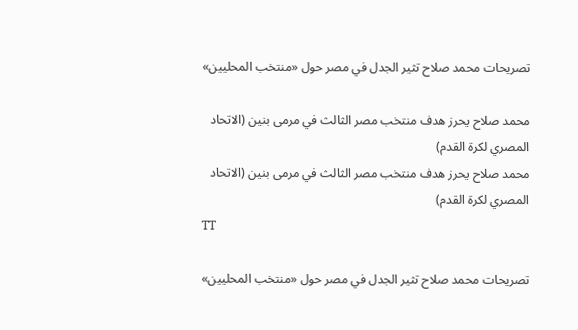تصريحات محمد صلاح تثير الجدل في مصر حول «منتخب المحليين»

محمد صلاح يحرز هدف منتخب مصر الثالث في مرمى بنين (الاتحاد المصري لكرة القدم)
محمد صلاح يحرز هدف منتخب مصر الثالث في مرمى بنين (الاتحاد المصري لكرة القدم)
TT

تصريحات محمد صلاح تثير الجدل في مصر حول «منتخب المحليين»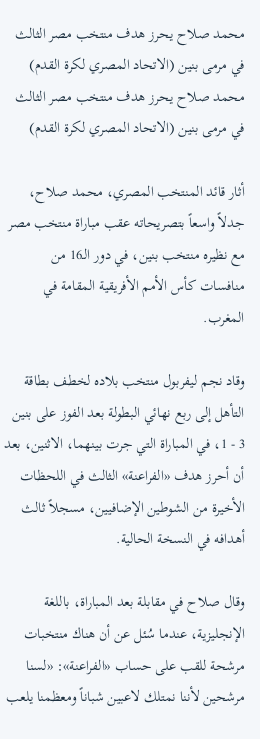محمد صلاح يحرز هدف منتخب مصر الثالث في مرمى بنين (الاتحاد المصري لكرة القدم)
محمد صلاح يحرز هدف منتخب مصر الثالث في مرمى بنين (الاتحاد المصري لكرة القدم)

أثار قائد المنتخب المصري، محمد صلاح، جدلاً واسعاً بتصريحاته عقب مباراة منتخب مصر مع نظيره منتخب بنين، في دور الـ16 من منافسات كأس الأمم الأفريقية المقامة في المغرب.

وقاد نجم ليفربول منتخب بلاده لخطف بطاقة التأهل إلى ربع نهائي البطولة بعد الفوز على بنين 3 - 1، في المباراة التي جرت بينهما، الاثنين، بعد أن أحرز هدف «الفراعنة» الثالث في اللحظات الأخيرة من الشوطين الإضافيين، مسجلاً ثالث أهدافه في النسخة الحالية.

وقال صلاح في مقابلة بعد المباراة، باللغة الإنجليزية، عندما سُئل عن أن هناك منتخبات مرشحة للقب على حساب «الفراعنة»: «لسنا مرشحين لأننا نمتلك لاعبين شباناً ومعظمنا يلعب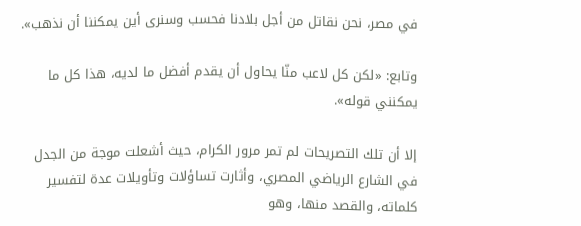في مصر، نحن نقاتل من أجل بلادنا فحسب وسنرى أين يمكننا أن نذهب».

وتابع: «لكن كل لاعب منّا يحاول أن يقدم أفضل ما لديه، هذا كل ما يمكنني قوله».

إلا أن تلك التصريحات لم تمر مرور الكرام، حيث أشعلت موجة من الجدل في الشارع الرياضي المصري، وأثارت تساؤلات وتأويلات عدة لتفسير كلماته، والقصد منها، وهو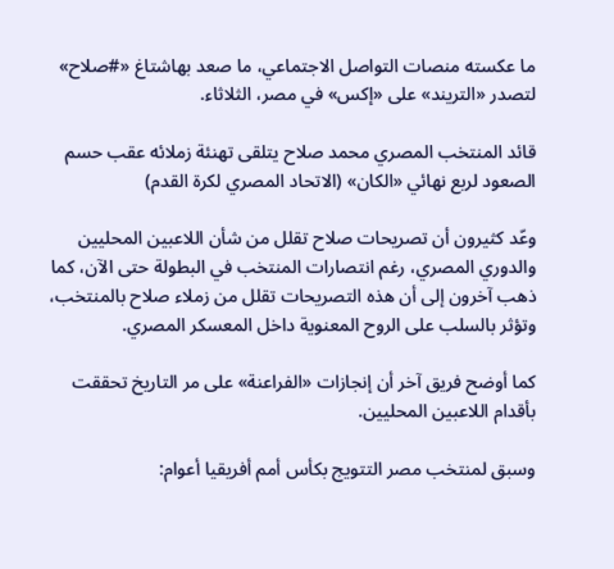ما عكسته منصات التواصل الاجتماعي، ما صعد بهاشتاغ «#صلاح» لتصدر «التريند» على «إكس» في مصر، الثلاثاء.

قائد المنتخب المصري محمد صلاح يتلقى تهنئة زملائه عقب حسم الصعود لربع نهائي «الكان» (الاتحاد المصري لكرة القدم)

وعّد كثيرون أن تصريحات صلاح تقلل من شأن اللاعبين المحليين والدوري المصري، رغم انتصارات المنتخب في البطولة حتى الآن، كما ذهب آخرون إلى أن هذه التصريحات تقلل من زملاء صلاح بالمنتخب، وتؤثر بالسلب على الروح المعنوية داخل المعسكر المصري.

كما أوضح فريق آخر أن إنجازات «الفراعنة» على مر التاريخ تحققت بأقدام اللاعبين المحليين.

وسبق لمنتخب مصر التتويج بكأس أمم أفريقيا أعوام: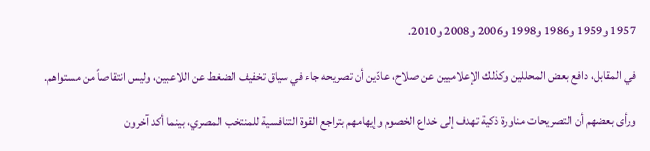1957 و1959 و1986 و1998 و2006 و2008 و2010.

في المقابل، دافع بعض المحللين وكذلك الإعلاميين عن صلاح، عادّين أن تصريحه جاء في سياق تخفيف الضغط عن اللاعبين، وليس انتقاصاً من مستواهم.

ورأى بعضهم أن التصريحات مناورة ذكية تهدف إلى خداع الخصوم وإيهامهم بتراجع القوة التنافسية للمنتخب المصري، بينما أكد آخرون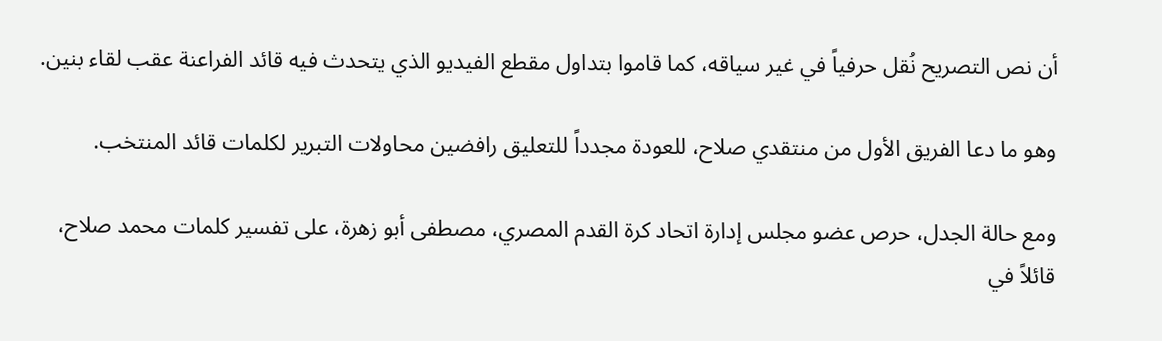أن نص التصريح نُقل حرفياً في غير سياقه، كما قاموا بتداول مقطع الفيديو الذي يتحدث فيه قائد الفراعنة عقب لقاء بنين.

وهو ما دعا الفريق الأول من منتقدي صلاح، للعودة مجدداً للتعليق رافضين محاولات التبرير لكلمات قائد المنتخب.

ومع حالة الجدل، حرص عضو مجلس إدارة اتحاد كرة القدم المصري، مصطفى أبو زهرة، على تفسير كلمات محمد صلاح، قائلاً في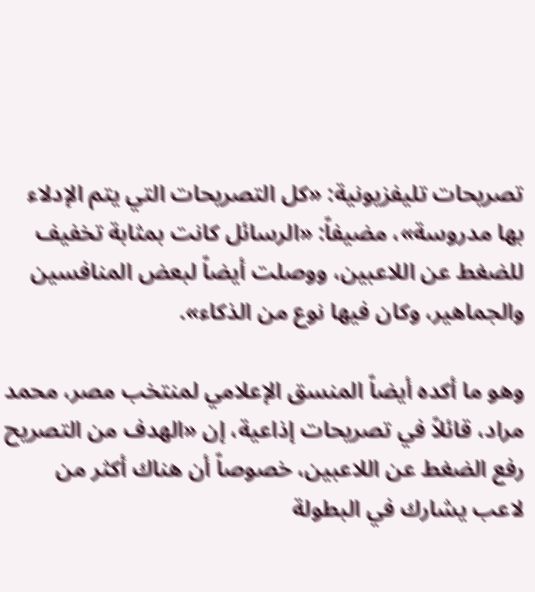تصريحات تليفزيونية: «كل التصريحات التي يتم الإدلاء بها مدروسة»، مضيفاً: «الرسائل كانت بمثابة تخفيف للضغط عن اللاعبين، ووصلت أيضاً لبعض المنافسين والجماهير، وكان فيها نوع من الذكاء».

وهو ما أكده أيضاً المنسق الإعلامي لمنتخب مصر، محمد مراد، قائلاً في تصريحات إذاعية، إن «الهدف من التصريح رفع الضغط عن اللاعبين، خصوصاً أن هناك أكثر من لاعب يشارك في البطولة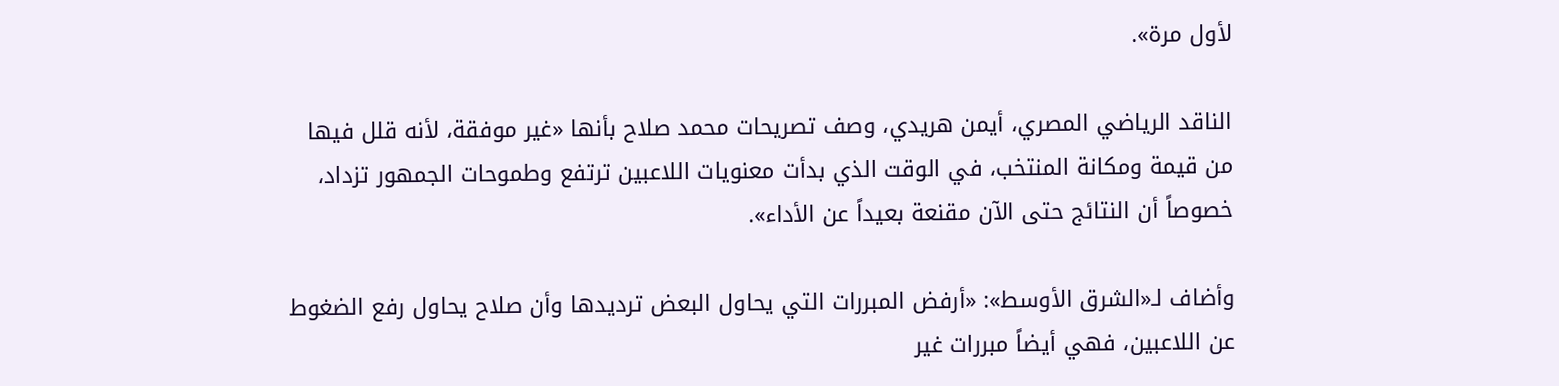لأول مرة».

الناقد الرياضي المصري، أيمن هريدي، وصف تصريحات محمد صلاح بأنها «غير موفقة، لأنه قلل فيها من قيمة ومكانة المنتخب، في الوقت الذي بدأت معنويات اللاعبين ترتفع وطموحات الجمهور تزداد، خصوصاً أن النتائج حتى الآن مقنعة بعيداً عن الأداء».

وأضاف لـ«الشرق الأوسط»: «أرفض المبررات التي يحاول البعض ترديدها وأن صلاح يحاول رفع الضغوط عن اللاعبين، فهي أيضاً مبررات غير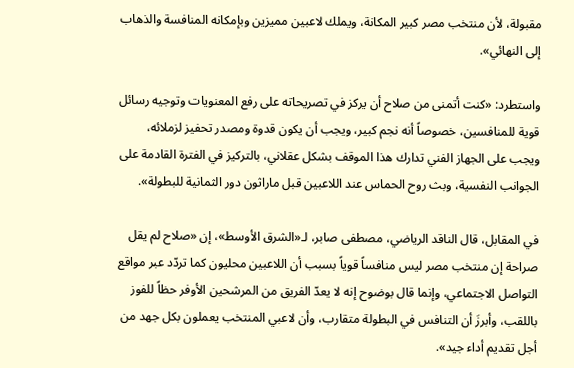مقبولة، لأن منتخب مصر كبير المكانة، ويملك لاعبين مميزين وبإمكانه المنافسة والذهاب إلى النهائي».

واستطرد: «كنت أتمنى من صلاح أن يركز في تصريحاته على رفع المعنويات وتوجيه رسائل قوية للمنافسين، خصوصاً أنه نجم كبير، ويجب أن يكون قدوة ومصدر تحفيز لزملائه، ويجب على الجهاز الفني تدارك هذا الموقف بشكل عقلاني، بالتركيز في الفترة القادمة على الجوانب النفسية، وبث روح الحماس عند اللاعبين قبل ماراثون دور الثمانية للبطولة».

في المقابل، قال الناقد الرياضي، مصطفى صابر، لـ«الشرق الأوسط»، إن «صلاح لم يقل صراحة إن منتخب مصر ليس منافساً قوياً بسبب أن اللاعبين محليون كما تردّد عبر مواقع التواصل الاجتماعي، وإنما قال بوضوح إنه لا يعدّ الفريق من المرشحين الأوفر حظاً للفوز باللقب، وأبرزَ أن التنافس في البطولة متقارب، وأن لاعبي المنتخب يعملون بكل جهد من أجل تقديم أداء جيد».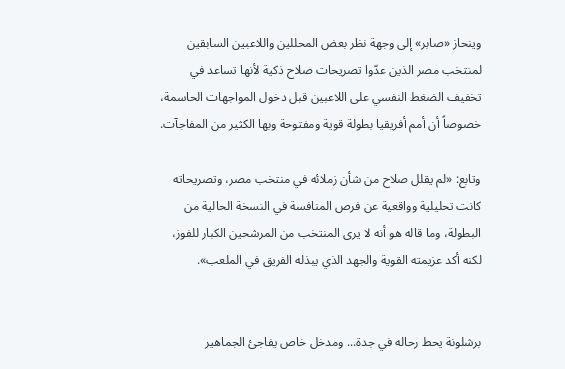وينحاز «صابر» إلى وجهة نظر بعض المحللين واللاعبين السابقين لمنتخب مصر الذين عدّوا تصريحات صلاح ذكية لأنها تساعد في تخفيف الضغط النفسي على اللاعبين قبل دخول المواجهات الحاسمة، خصوصاً أن أمم أفريقيا بطولة قوية ومفتوحة وبها الكثير من المفاجآت.

وتابع: «لم يقلل صلاح من شأن زملائه في منتخب مصر، وتصريحاته كانت تحليلية وواقعية عن فرص المنافسة في النسخة الحالية من البطولة، وما قاله هو أنه لا يرى المنتخب من المرشحين الكبار للفوز، لكنه أكد عزيمته القوية والجهد الذي يبذله الفريق في الملعب».


برشلونة يحط رحاله في جدة... ومدخل خاص يفاجئ الجماهير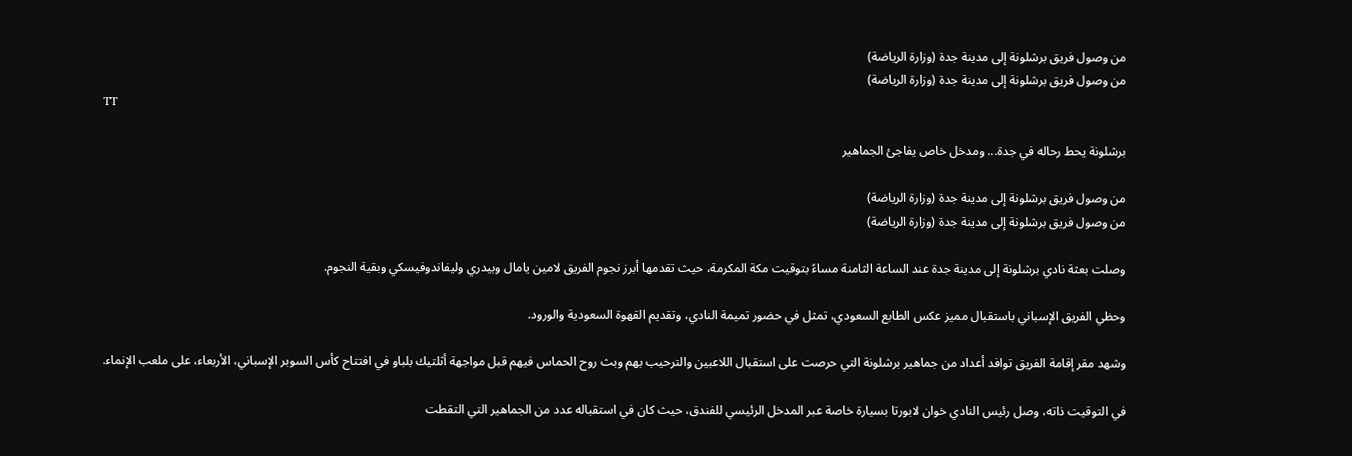من وصول فريق برشلونة إلى مدينة جدة (وزارة الرياضة)
من وصول فريق برشلونة إلى مدينة جدة (وزارة الرياضة)
TT

برشلونة يحط رحاله في جدة... ومدخل خاص يفاجئ الجماهير

من وصول فريق برشلونة إلى مدينة جدة (وزارة الرياضة)
من وصول فريق برشلونة إلى مدينة جدة (وزارة الرياضة)

وصلت بعثة نادي برشلونة إلى مدينة جدة عند الساعة الثامنة مساءً بتوقيت مكة المكرمة، حيث تقدمها أبرز نجوم الفريق لامين يامال وبيدري وليفاندوفيسكي وبقية النجوم.

وحظي الفريق الإسباني باستقبال مميز عكس الطابع السعودي، تمثل في حضور تميمة النادي، وتقديم القهوة السعودية والورود.

وشهد مقر إقامة الفريق توافد أعداد من جماهير برشلونة التي حرصت على استقبال اللاعبين والترحيب بهم وبث روح الحماس فيهم قبل مواجهة أثلتيك بلباو في افتتاح كأس السوبر الإسباني، الأربعاء، على ملعب الإنماء.

في التوقيت ذاته، وصل رئيس النادي خوان لابورتا بسيارة خاصة عبر المدخل الرئيسي للفندق، حيث كان في استقباله عدد من الجماهير التي التقطت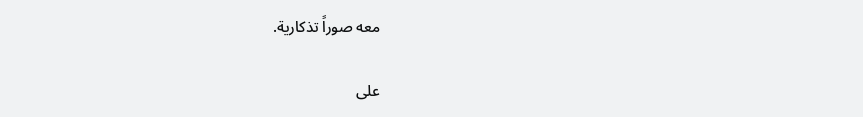معه صوراً تذكارية.

على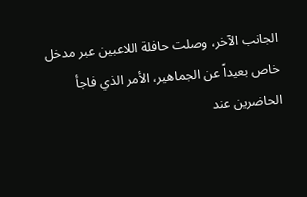الجانب الآخر، وصلت حافلة اللاعبين عبر مدخل خاص بعيداً عن الجماهير، الأمر الذي فاجأ الحاضرين عند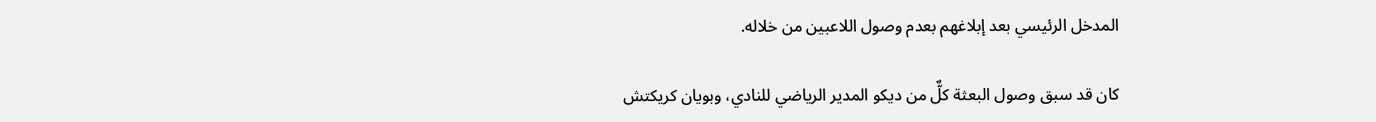المدخل الرئيسي بعد إبلاغهم بعدم وصول اللاعبين من خلاله.

كان قد سبق وصول البعثة كلٌّ من ديكو المدير الرياضي للنادي، وبويان كريكتش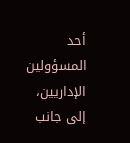أحد المسؤولين الإداريين، إلى جانب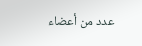عدد من أعضاء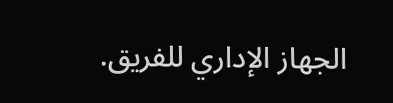الجهاز الإداري للفريق.